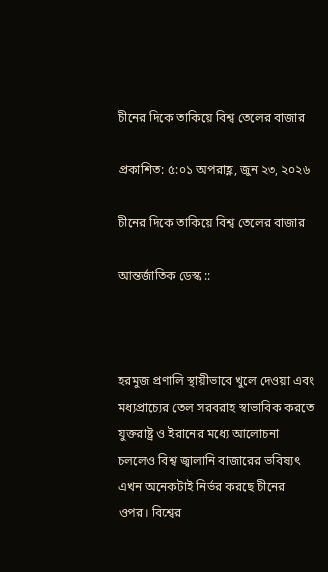চীনের দিকে তাকিয়ে বিশ্ব তেলের বাজার

প্রকাশিত: ৫:০১ অপরাহ্ণ, জুন ২৩, ২০২৬

চীনের দিকে তাকিয়ে বিশ্ব তেলের বাজার

আন্তর্জাতিক ডেস্ক ::



হরমুজ প্রণালি স্থায়ীভাবে খুলে দেওয়া এবং মধ্যপ্রাচ্যের তেল সরবরাহ স্বাভাবিক করতে যুক্তরাষ্ট্র ও ইরানের মধ্যে আলোচনা চললেও বিশ্ব জ্বালানি বাজারের ভবিষ্যৎ এখন অনেকটাই নির্ভর করছে চীনের ওপর। বিশ্বের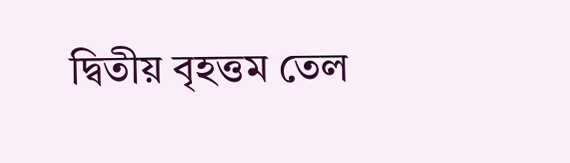দ্বিতীয় বৃহত্তম তেল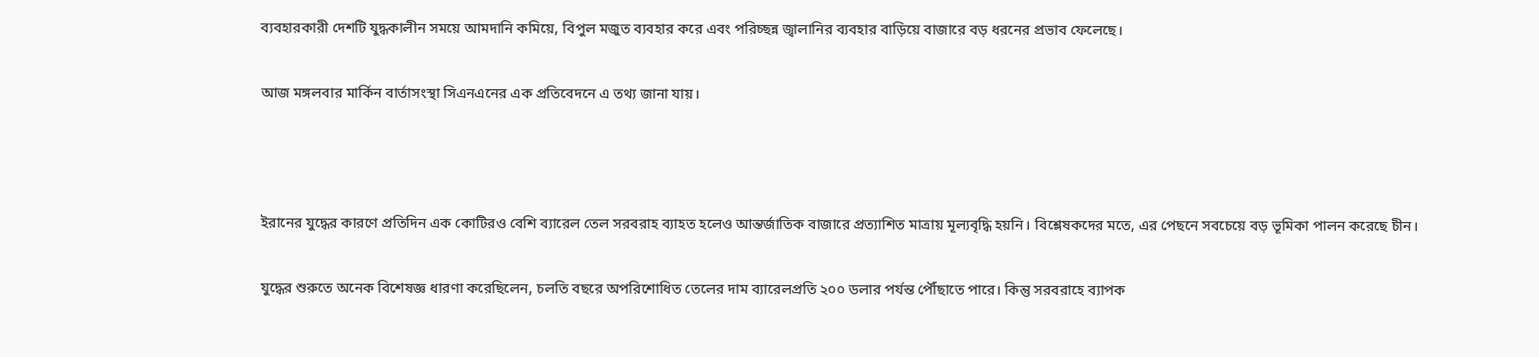ব্যবহারকারী দেশটি যুদ্ধকালীন সময়ে আমদানি কমিয়ে, বিপুল মজুত ব্যবহার করে এবং পরিচ্ছন্ন জ্বালানির ব্যবহার বাড়িয়ে বাজারে বড় ধরনের প্রভাব ফেলেছে।

আজ মঙ্গলবার মার্কিন বার্তাসংস্থা সিএনএনের এক প্রতিবেদনে এ তথ্য জানা যায়।



ইরানের যুদ্ধের কারণে প্রতিদিন এক কোটিরও বেশি ব্যারেল তেল সরবরাহ ব্যাহত হলেও আন্তর্জাতিক বাজারে প্রত্যাশিত মাত্রায় মূল্যবৃদ্ধি হয়নি। বিশ্লেষকদের মতে, এর পেছনে সবচেয়ে বড় ভূমিকা পালন করেছে চীন।

যুদ্ধের শুরুতে অনেক বিশেষজ্ঞ ধারণা করেছিলেন, চলতি বছরে অপরিশোধিত তেলের দাম ব্যারেলপ্রতি ২০০ ডলার পর্যন্ত পৌঁছাতে পারে। কিন্তু সরবরাহে ব্যাপক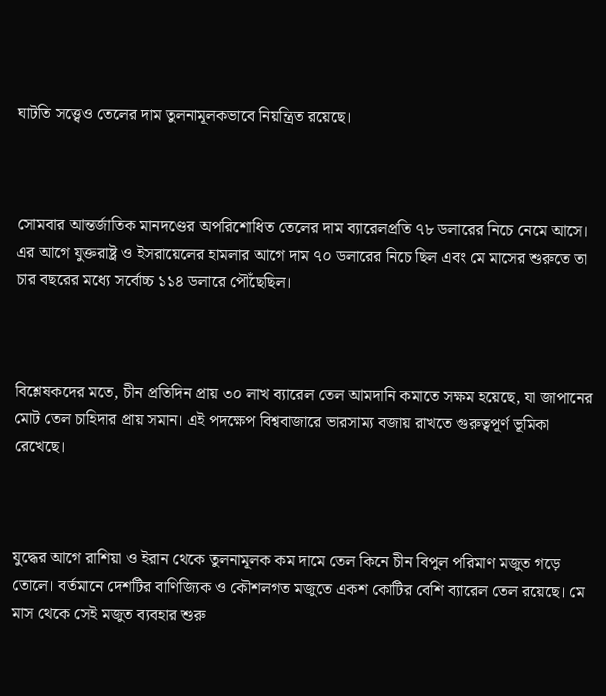ঘাটতি সত্ত্বেও তেলের দাম তুলনামূলকভাবে নিয়ন্ত্রিত রয়েছে।



সোমবার আন্তর্জাতিক মানদণ্ডের অপরিশোধিত তেলের দাম ব্যারেলপ্রতি ৭৮ ডলারের নিচে নেমে আসে। এর আগে যুক্তরাষ্ট্র ও ইসরায়েলের হামলার আগে দাম ৭০ ডলারের নিচে ছিল এবং মে মাসের শুরুতে তা চার বছরের মধ্যে সর্বোচ্চ ১১৪ ডলারে পৌঁছেছিল।



বিশ্লেষকদের মতে, চীন প্রতিদিন প্রায় ৩০ লাখ ব্যারেল তেল আমদানি কমাতে সক্ষম হয়েছে, যা জাপানের মোট তেল চাহিদার প্রায় সমান। এই পদক্ষেপ বিশ্ববাজারে ভারসাম্য বজায় রাখতে গুরুত্বপূর্ণ ভূমিকা রেখেছে।



যুদ্ধের আগে রাশিয়া ও ইরান থেকে তুলনামূলক কম দামে তেল কিনে চীন বিপুল পরিমাণ মজুত গড়ে তোলে। বর্তমানে দেশটির বাণিজ্যিক ও কৌশলগত মজুতে একশ কোটির বেশি ব্যারেল তেল রয়েছে। মে মাস থেকে সেই মজুত ব্যবহার শুরু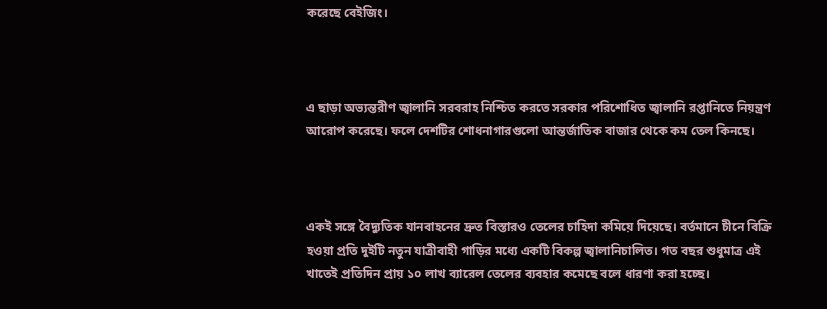করেছে বেইজিং।



এ ছাড়া অভ্যন্তরীণ জ্বালানি সরবরাহ নিশ্চিত করতে সরকার পরিশোধিত জ্বালানি রপ্তানিতে নিয়ন্ত্রণ আরোপ করেছে। ফলে দেশটির শোধনাগারগুলো আন্তর্জাতিক বাজার থেকে কম তেল কিনছে।



একই সঙ্গে বৈদ্যুতিক যানবাহনের দ্রুত বিস্তারও তেলের চাহিদা কমিয়ে দিয়েছে। বর্তমানে চীনে বিক্রি হওয়া প্রতি দুইটি নতুন যাত্রীবাহী গাড়ির মধ্যে একটি বিকল্প জ্বালানিচালিত। গত বছর শুধুমাত্র এই খাতেই প্রতিদিন প্রায় ১০ লাখ ব্যারেল তেলের ব্যবহার কমেছে বলে ধারণা করা হচ্ছে।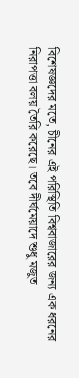বিশেষজ্ঞদের মতে, চীনের এই পরিস্থিতি বিশ্ববাজারের জন্য এক ধরনের নিরাপত্তা বলয় তৈরি করেছে। তবে দীর্ঘমেয়াদে শুধু মজুত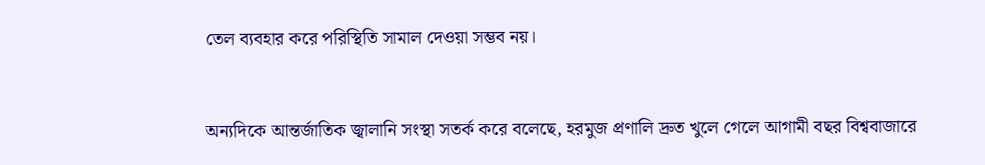তেল ব্যবহার করে পরিস্থিতি সামাল দেওয়া সম্ভব নয়।



অন্যদিকে আন্তর্জাতিক জ্বালানি সংস্থা সতর্ক করে বলেছে, হরমুজ প্রণালি দ্রুত খুলে গেলে আগামী বছর বিশ্ববাজারে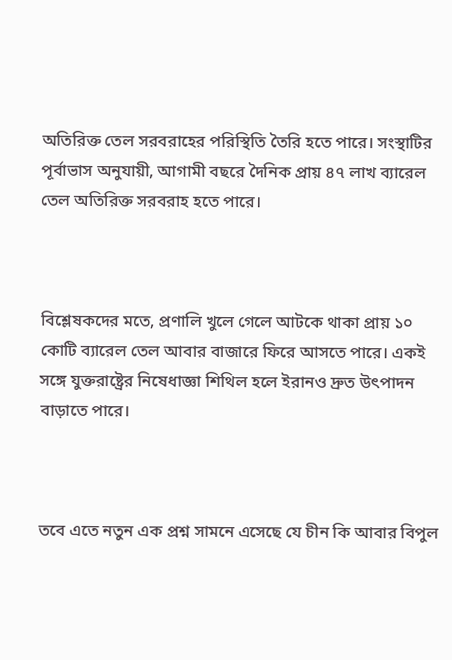অতিরিক্ত তেল সরবরাহের পরিস্থিতি তৈরি হতে পারে। সংস্থাটির পূর্বাভাস অনুযায়ী, আগামী বছরে দৈনিক প্রায় ৪৭ লাখ ব্যারেল তেল অতিরিক্ত সরবরাহ হতে পারে।



বিশ্লেষকদের মতে, প্রণালি খুলে গেলে আটকে থাকা প্রায় ১০ কোটি ব্যারেল তেল আবার বাজারে ফিরে আসতে পারে। একই সঙ্গে যুক্তরাষ্ট্রের নিষেধাজ্ঞা শিথিল হলে ইরানও দ্রুত উৎপাদন বাড়াতে পারে।



তবে এতে নতুন এক প্রশ্ন সামনে এসেছে যে চীন কি আবার বিপুল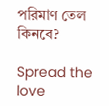পরিমাণ তেল কিনবে?

Spread the love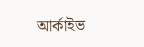আর্কাইভ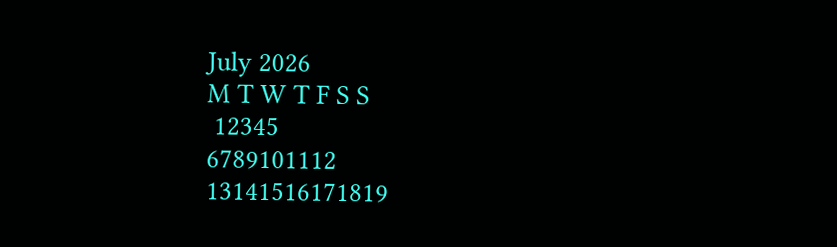July 2026
M T W T F S S
 12345
6789101112
13141516171819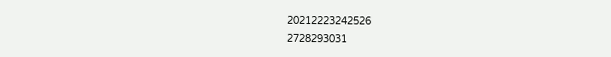20212223242526
2728293031